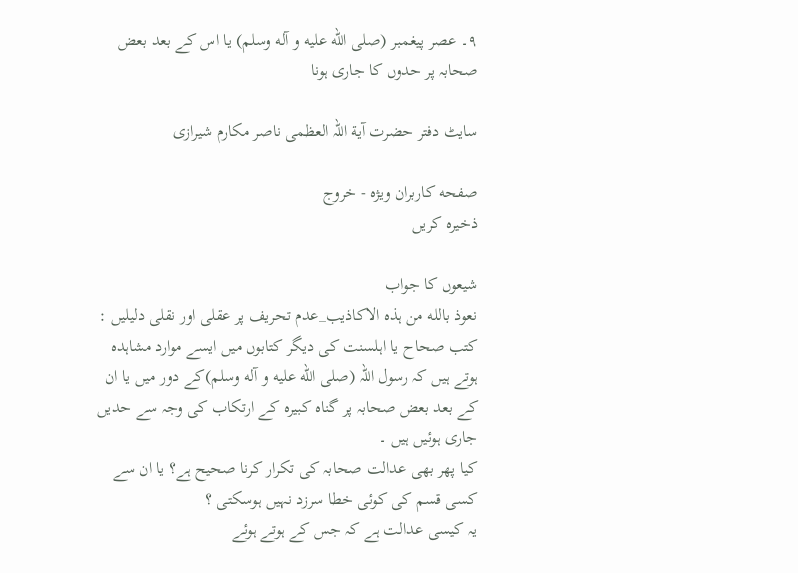٩۔ عصر پیغمبر (صلی الله علیه و آله وسلم) یا اس کے بعد بعض صحابہ پر حدوں کا جاری ہونا

سایٹ دفتر حضرت آیة اللہ العظمی ناصر مکارم شیرازی

صفحه کاربران ویژه - خروج
ذخیره کریں

شیعوں کا جواب
نعوذ بالله من ہذہ الاکاذیب_عدم تحریف پر عقلى اور نقلى دلیلیں :
کتب صحاح یا اہلسنت کی دیگر کتابوں میں ایسے موارد مشاہدہ ہوتے ہیں کہ رسول اللہ (صلی الله علیه و آله وسلم)کے دور میں یا ان کے بعد بعض صحابہ پر گناہ کبیرہ کے ارتکاب کی وجہ سے حدیں جاری ہوئیں ہیں ۔
کیا پھر بھی عدالت صحابہ کی تکرار کرنا صحیح ہے؟ یا ان سے کسی قسم کی کوئی خطا سرزد نہیں ہوسکتی ؟
یہ کیسی عدالت ہے کہ جس کے ہوتے ہوئے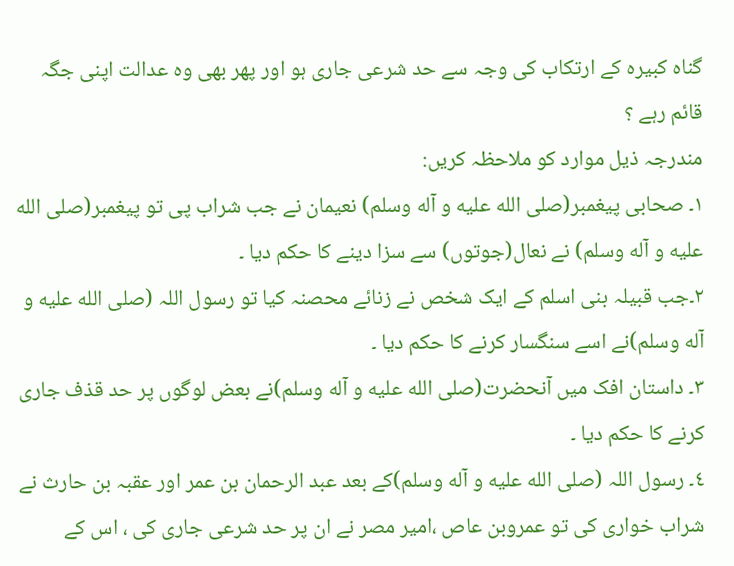گناہ کبیرہ کے ارتکاب کی وجہ سے حد شرعی جاری ہو اور پھر بھی وہ عدالت اپنی جگہ قائم رہے ؟
مندرجہ ذیل موارد کو ملاحظہ کریں:
١۔ صحابی پیغمبر(صلی الله علیه و آله وسلم) نعیمان نے جب شراب پی تو پیغمبر(صلی الله علیه و آله وسلم) نے نعال(جوتوں) سے سزا دینے کا حکم دیا ۔
٢۔جب قبیلہ بنی اسلم کے ایک شخص نے زنائے محصنہ کیا تو رسول اللہ (صلی الله علیه و آله وسلم)نے اسے سنگسار کرنے کا حکم دیا ۔
٣۔ داستان افک میں آنحضرت(صلی الله علیه و آله وسلم)نے بعض لوگوں پر حد قذف جاری کرنے کا حکم دیا ۔
٤۔ رسول اللہ (صلی الله علیه و آله وسلم)کے بعد عبد الرحمان بن عمر اور عقبہ بن حارث نے شراب خواری کی تو عمروبن عاص ،امیر مصر نے ان پر حد شرعی جاری کی ، اس کے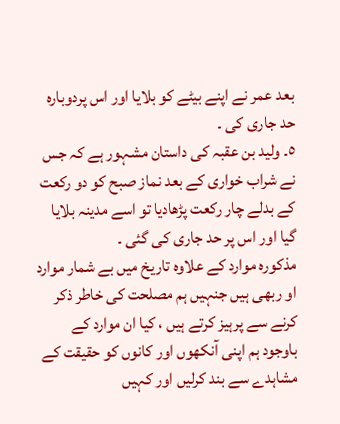بعد عمر نے اپنے بیٹے کو بلایا اور اس پردوبارہ حد جاری کی ۔
٥۔ ولید بن عقبہ کی داستان مشہور ہے کہ جس نے شراب خواری کے بعد نماز صبح کو دو رکعت کے بدلے چار رکعت پڑھادیا تو اسے مدینہ بلایا گیا اور اس پر حد جاری کی گئی ۔
مذکورہ موارد کے علاوہ تاریخ میں بے شمار موارد او ربھی ہیں جنہیں ہم مصلحت کی خاطر ذکر کرنے سے پرہیز کرتے ہیں ، کیا ان موارد کے باوجود ہم اپنی آنکھوں اور کانوں کو حقیقت کے مشاہدے سے بند کرلیں اور کہیں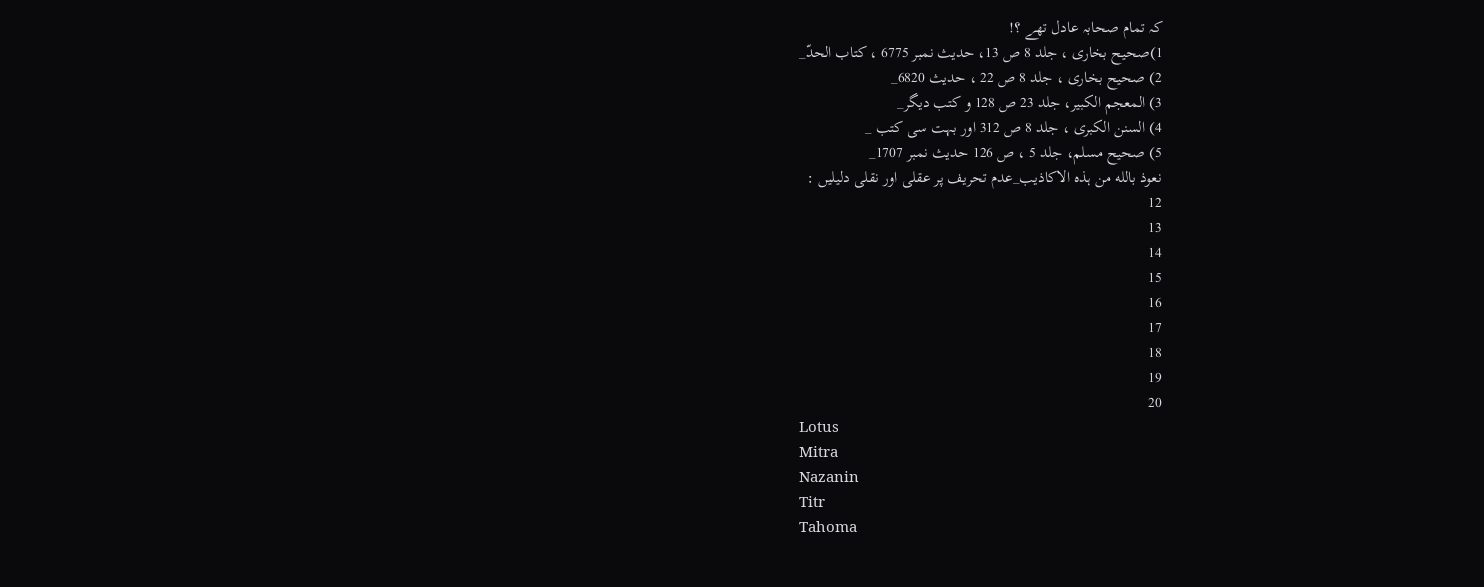کہ تمام صحابہ عادل تھے ؟!
1)صحیح بخارى ، جلد 8 ص 13، حدیث نمبر 6775 ، کتاب الحدّ_
2) صحیح بخارى ، جلد 8 ص 22 ، حدیث 6820_
3) المعجم الکبیر، جلد 23 ص 128 و کتب دیگر_
4) السنن الکبرى ، جلد 8 ص 312 اور بہت سى کتب _
5) صحیح مسلم، جلد 5 ، ص 126 حدیث نمبر 1707_
نعوذ بالله من ہذہ الاکاذیب_عدم تحریف پر عقلى اور نقلى دلیلیں :
12
13
14
15
16
17
18
19
20
Lotus
Mitra
Nazanin
Titr
Tahoma